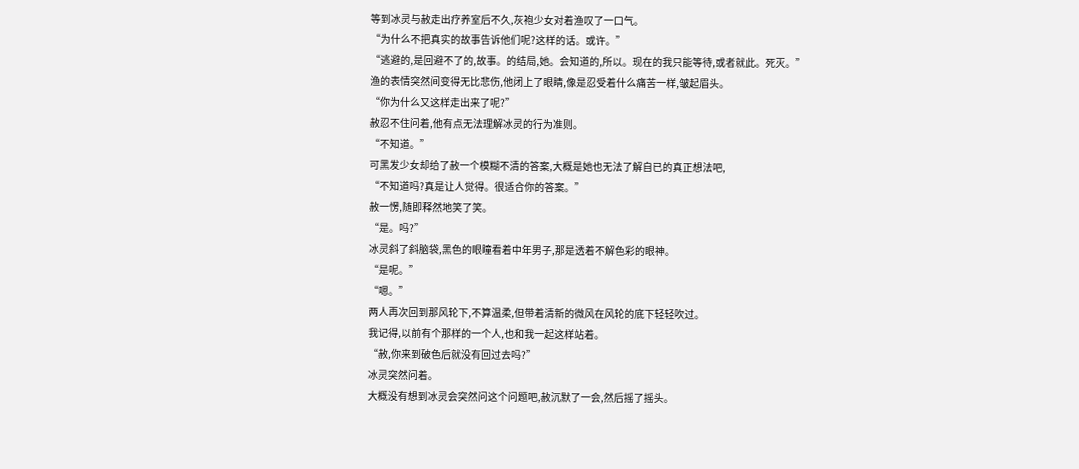等到冰灵与赦走出疗养室后不久,灰袍少女对着渔叹了一口气。
“为什么不把真实的故事告诉他们呢?这样的话。或许。”
“逃避的,是回避不了的,故事。的结局,她。会知道的,所以。现在的我只能等待,或者就此。死灭。”
渔的表情突然间变得无比悲伤,他闭上了眼睛,像是忍受着什么痛苦一样,皱起眉头。
“你为什么又这样走出来了呢?”
赦忍不住问着,他有点无法理解冰灵的行为准则。
“不知道。”
可黑发少女却给了赦一个模糊不清的答案,大概是她也无法了解自已的真正想法吧,
“不知道吗?真是让人觉得。很适合你的答案。”
赦一愣,随即释然地笑了笑。
“是。吗?”
冰灵斜了斜脑袋,黑色的眼瞳看着中年男子,那是透着不解色彩的眼神。
“是呢。”
“嗯。”
两人再次回到那风轮下,不算温柔,但带着清新的微风在风轮的底下轻轻吹过。
我记得,以前有个那样的一个人,也和我一起这样站着。
“赦,你来到破色后就没有回过去吗?”
冰灵突然问着。
大概没有想到冰灵会突然问这个问题吧,赦沉默了一会,然后摇了摇头。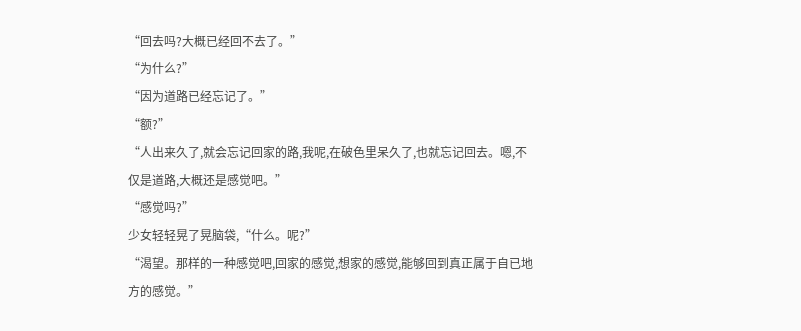“回去吗?大概已经回不去了。”
“为什么?”
“因为道路已经忘记了。”
“额?”
“人出来久了,就会忘记回家的路,我呢,在破色里呆久了,也就忘记回去。嗯,不仅是道路,大概还是感觉吧。”
“感觉吗?”
少女轻轻晃了晃脑袋,“什么。呢?”
“渴望。那样的一种感觉吧,回家的感觉,想家的感觉,能够回到真正属于自已地方的感觉。”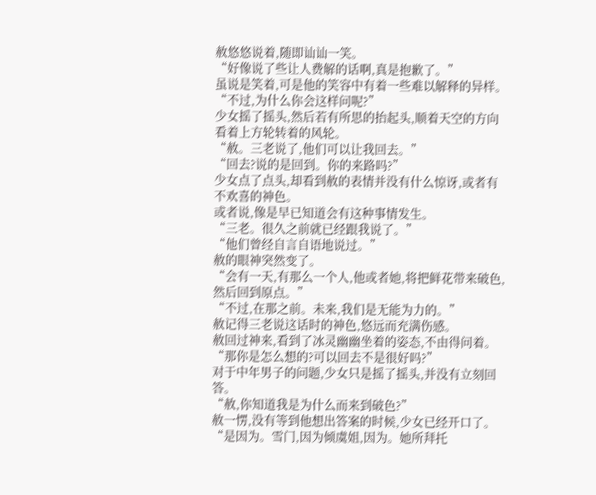赦悠悠说着,随即讪讪一笑。
“好像说了些让人费解的话啊,真是抱歉了。”
虽说是笑着,可是他的笑容中有着一些难以解释的异样。
“不过,为什么你会这样问呢?”
少女摇了摇头,然后若有所思的抬起头,顺着天空的方向看着上方轮转着的风轮。
“赦。三老说了,他们可以让我回去。”
“回去?说的是回到。你的来路吗?”
少女点了点头,却看到赦的表情并没有什么惊讶,或者有不欢喜的神色。
或者说,像是早已知道会有这种事情发生。
“三老。很久之前就已经跟我说了。”
“他们曾经自言自语地说过。”
赦的眼神突然变了。
“会有一天,有那么一个人,他或者她,将把鲜花带来破色,然后回到原点。”
“不过,在那之前。未来,我们是无能为力的。”
赦记得三老说这话时的神色,悠远而充满伤感。
赦回过神来,看到了冰灵幽幽坐着的姿态,不由得问着。
“那你是怎么想的?可以回去不是很好吗?”
对于中年男子的问题,少女只是摇了摇头,并没有立刻回答。
“赦,你知道我是为什么而来到破色?”
赦一愣,没有等到他想出答案的时候,少女已经开口了。
“是因为。雪门,因为倾虞姐,因为。她所拜托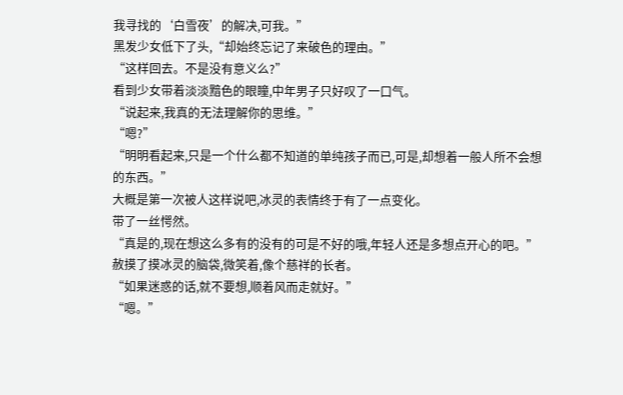我寻找的‘白雪夜’的解决,可我。”
黑发少女低下了头,“却始终忘记了来破色的理由。”
“这样回去。不是没有意义么?”
看到少女带着淡淡黯色的眼瞳,中年男子只好叹了一口气。
“说起来,我真的无法理解你的思维。”
“嗯?”
“明明看起来,只是一个什么都不知道的单纯孩子而已,可是,却想着一般人所不会想的东西。”
大概是第一次被人这样说吧,冰灵的表情终于有了一点变化。
带了一丝愕然。
“真是的,现在想这么多有的没有的可是不好的哦,年轻人还是多想点开心的吧。”
赦摸了摸冰灵的脑袋,微笑着,像个慈祥的长者。
“如果迷惑的话,就不要想,顺着风而走就好。”
“嗯。”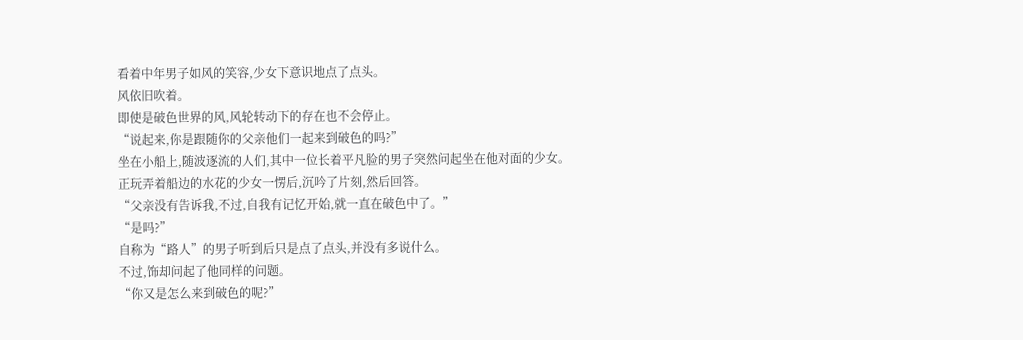看着中年男子如风的笑容,少女下意识地点了点头。
风依旧吹着。
即使是破色世界的风,风轮转动下的存在也不会停止。
“说起来,你是跟随你的父亲他们一起来到破色的吗?”
坐在小船上,随波逐流的人们,其中一位长着平凡脸的男子突然问起坐在他对面的少女。
正玩弄着船边的水花的少女一愣后,沉吟了片刻,然后回答。
“父亲没有告诉我,不过,自我有记忆开始,就一直在破色中了。”
“是吗?”
自称为“路人”的男子听到后只是点了点头,并没有多说什么。
不过,饰却问起了他同样的问题。
“你又是怎么来到破色的呢?”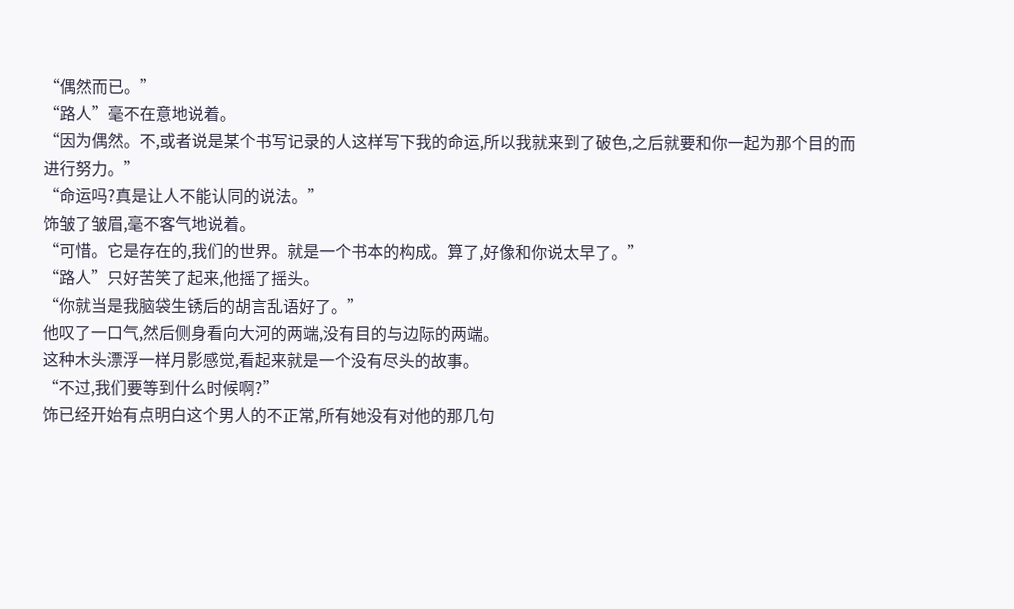“偶然而已。”
“路人”毫不在意地说着。
“因为偶然。不,或者说是某个书写记录的人这样写下我的命运,所以我就来到了破色,之后就要和你一起为那个目的而进行努力。”
“命运吗?真是让人不能认同的说法。”
饰皱了皱眉,毫不客气地说着。
“可惜。它是存在的,我们的世界。就是一个书本的构成。算了,好像和你说太早了。”
“路人”只好苦笑了起来,他摇了摇头。
“你就当是我脑袋生锈后的胡言乱语好了。”
他叹了一口气,然后侧身看向大河的两端,没有目的与边际的两端。
这种木头漂浮一样月影感觉,看起来就是一个没有尽头的故事。
“不过,我们要等到什么时候啊?”
饰已经开始有点明白这个男人的不正常,所有她没有对他的那几句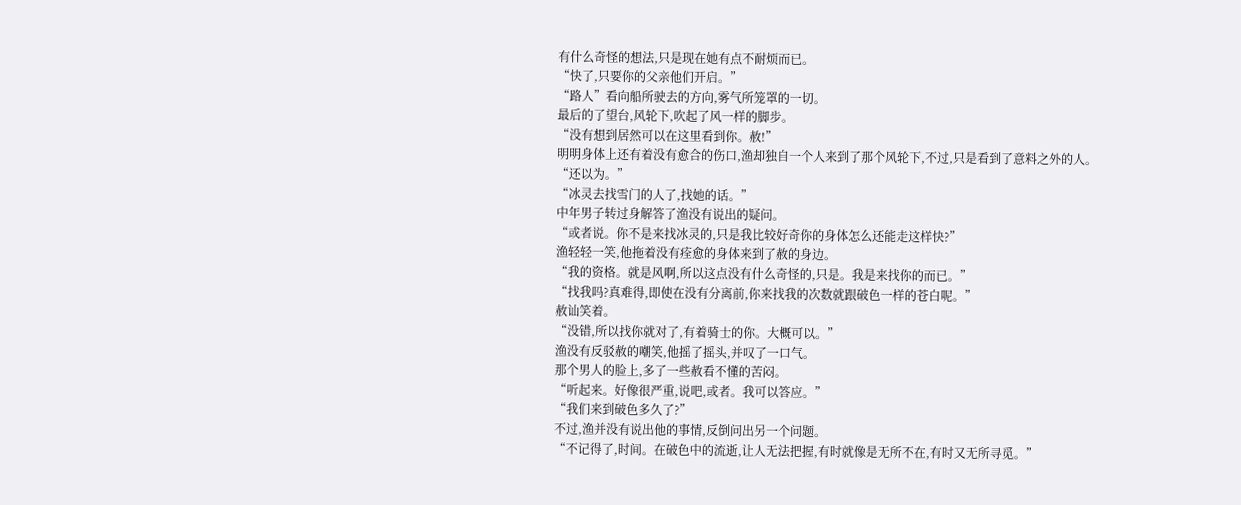有什么奇怪的想法,只是现在她有点不耐烦而已。
“快了,只要你的父亲他们开启。”
“路人”看向船所驶去的方向,雾气所笼罩的一切。
最后的了望台,风轮下,吹起了风一样的脚步。
“没有想到居然可以在这里看到你。赦!”
明明身体上还有着没有愈合的伤口,渔却独自一个人来到了那个风轮下,不过,只是看到了意料之外的人。
“还以为。”
“冰灵去找雪门的人了,找她的话。”
中年男子转过身解答了渔没有说出的疑问。
“或者说。你不是来找冰灵的,只是我比较好奇你的身体怎么还能走这样快?”
渔轻轻一笑,他拖着没有痊愈的身体来到了赦的身边。
“我的资格。就是风啊,所以这点没有什么奇怪的,只是。我是来找你的而已。”
“找我吗?真难得,即使在没有分离前,你来找我的次数就跟破色一样的苍白呢。”
赦讪笑着。
“没错,所以找你就对了,有着骑士的你。大概可以。”
渔没有反驳赦的嘲笑,他摇了摇头,并叹了一口气。
那个男人的脸上,多了一些赦看不懂的苦闷。
“听起来。好像很严重,说吧,或者。我可以答应。”
“我们来到破色多久了?”
不过,渔并没有说出他的事情,反倒问出另一个问题。
“不记得了,时间。在破色中的流逝,让人无法把握,有时就像是无所不在,有时又无所寻觅。”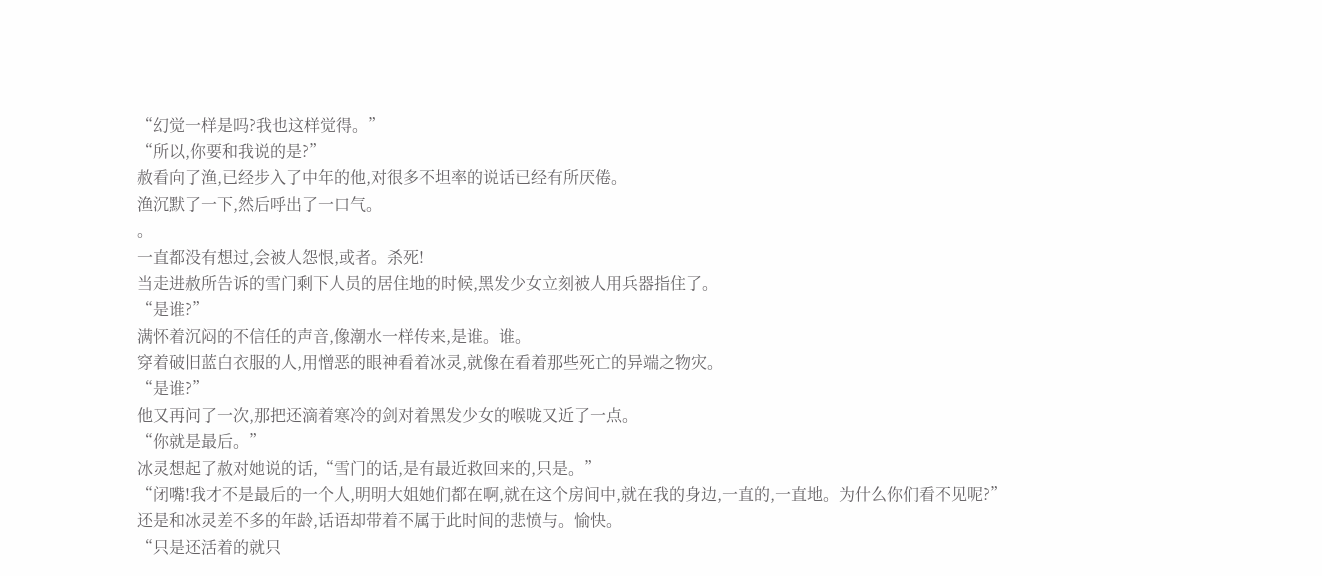“幻觉一样是吗?我也这样觉得。”
“所以,你要和我说的是?”
赦看向了渔,已经步入了中年的他,对很多不坦率的说话已经有所厌倦。
渔沉默了一下,然后呼出了一口气。
。
一直都没有想过,会被人怨恨,或者。杀死!
当走进赦所告诉的雪门剩下人员的居住地的时候,黑发少女立刻被人用兵器指住了。
“是谁?”
满怀着沉闷的不信任的声音,像潮水一样传来,是谁。谁。
穿着破旧蓝白衣服的人,用憎恶的眼神看着冰灵,就像在看着那些死亡的异端之物灾。
“是谁?”
他又再问了一次,那把还滴着寒冷的剑对着黑发少女的喉咙又近了一点。
“你就是最后。”
冰灵想起了赦对她说的话,“雪门的话,是有最近救回来的,只是。”
“闭嘴!我才不是最后的一个人,明明大姐她们都在啊,就在这个房间中,就在我的身边,一直的,一直地。为什么你们看不见呢?”
还是和冰灵差不多的年龄,话语却带着不属于此时间的悲愤与。愉快。
“只是还活着的就只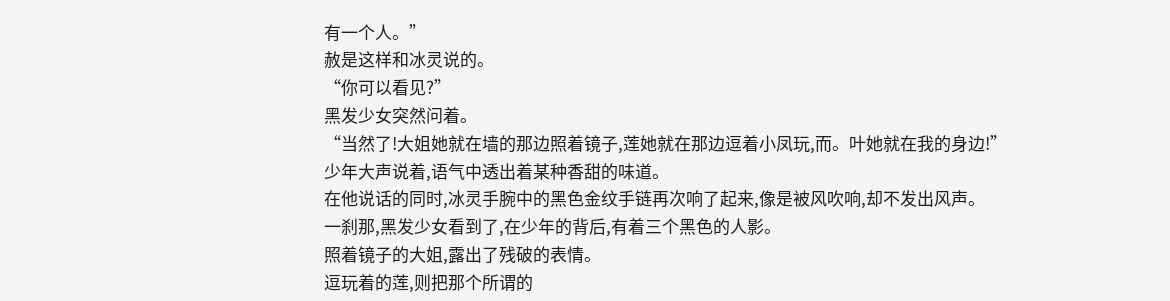有一个人。”
赦是这样和冰灵说的。
“你可以看见?”
黑发少女突然问着。
“当然了!大姐她就在墙的那边照着镜子,莲她就在那边逗着小凤玩,而。叶她就在我的身边!”
少年大声说着,语气中透出着某种香甜的味道。
在他说话的同时,冰灵手腕中的黑色金纹手链再次响了起来,像是被风吹响,却不发出风声。
一刹那,黑发少女看到了,在少年的背后,有着三个黑色的人影。
照着镜子的大姐,露出了残破的表情。
逗玩着的莲,则把那个所谓的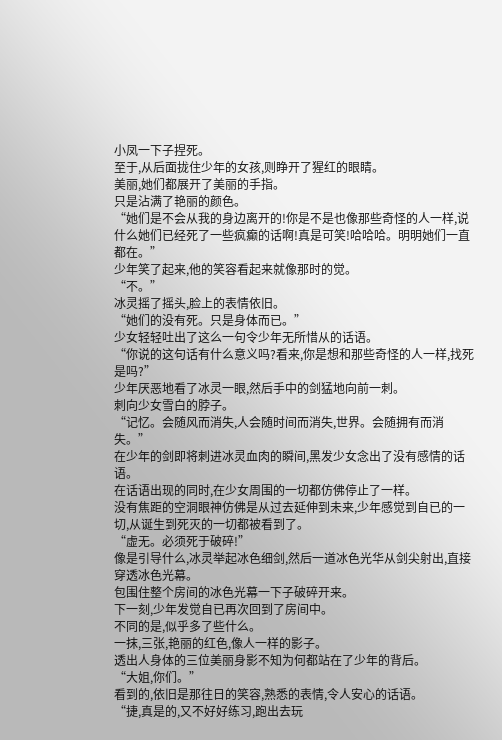小凤一下子捏死。
至于,从后面拢住少年的女孩,则睁开了猩红的眼睛。
美丽,她们都展开了美丽的手指。
只是沾满了艳丽的颜色。
“她们是不会从我的身边离开的!你是不是也像那些奇怪的人一样,说什么她们已经死了一些疯癫的话啊!真是可笑!哈哈哈。明明她们一直都在。”
少年笑了起来,他的笑容看起来就像那时的觉。
“不。”
冰灵摇了摇头,脸上的表情依旧。
“她们的没有死。只是身体而已。”
少女轻轻吐出了这么一句令少年无所惜从的话语。
“你说的这句话有什么意义吗?看来,你是想和那些奇怪的人一样,找死是吗?”
少年厌恶地看了冰灵一眼,然后手中的剑猛地向前一刺。
刺向少女雪白的脖子。
“记忆。会随风而消失,人会随时间而消失,世界。会随拥有而消失。”
在少年的剑即将刺进冰灵血肉的瞬间,黑发少女念出了没有感情的话语。
在话语出现的同时,在少女周围的一切都仿佛停止了一样。
没有焦距的空洞眼神仿佛是从过去延伸到未来,少年感觉到自已的一切,从诞生到死灭的一切都被看到了。
“虚无。必须死于破碎!”
像是引导什么,冰灵举起冰色细剑,然后一道冰色光华从剑尖射出,直接穿透冰色光幕。
包围住整个房间的冰色光幕一下子破碎开来。
下一刻,少年发觉自已再次回到了房间中。
不同的是,似乎多了些什么。
一抹,三张,艳丽的红色,像人一样的影子。
透出人身体的三位美丽身影不知为何都站在了少年的背后。
“大姐,你们。”
看到的,依旧是那往日的笑容,熟悉的表情,令人安心的话语。
“捷,真是的,又不好好练习,跑出去玩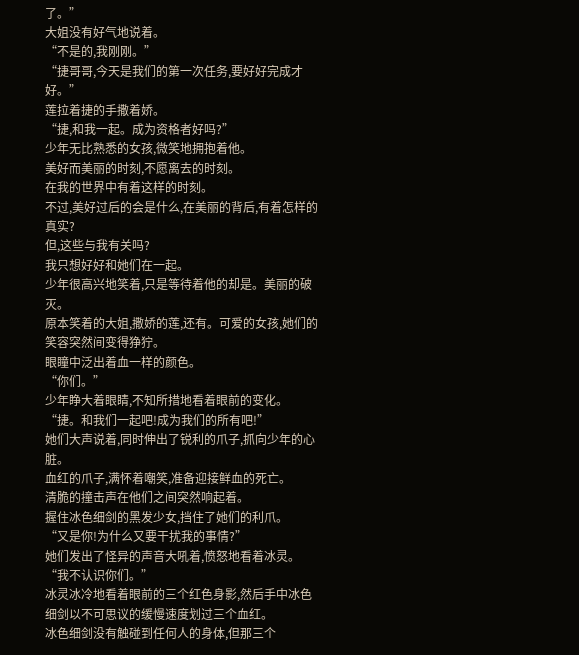了。”
大姐没有好气地说着。
“不是的,我刚刚。”
“捷哥哥,今天是我们的第一次任务,要好好完成才好。”
莲拉着捷的手撒着娇。
“捷,和我一起。成为资格者好吗?”
少年无比熟悉的女孩,微笑地拥抱着他。
美好而美丽的时刻,不愿离去的时刻。
在我的世界中有着这样的时刻。
不过,美好过后的会是什么,在美丽的背后,有着怎样的真实?
但,这些与我有关吗?
我只想好好和她们在一起。
少年很高兴地笑着,只是等待着他的却是。美丽的破灭。
原本笑着的大姐,撒娇的莲,还有。可爱的女孩,她们的笑容突然间变得狰狞。
眼瞳中泛出着血一样的颜色。
“你们。”
少年睁大着眼睛,不知所措地看着眼前的变化。
“捷。和我们一起吧!成为我们的所有吧!”
她们大声说着,同时伸出了锐利的爪子,抓向少年的心脏。
血红的爪子,满怀着嘲笑,准备迎接鲜血的死亡。
清脆的撞击声在他们之间突然响起着。
握住冰色细剑的黑发少女,挡住了她们的利爪。
“又是你!为什么又要干扰我的事情?”
她们发出了怪异的声音大吼着,愤怒地看着冰灵。
“我不认识你们。”
冰灵冰冷地看着眼前的三个红色身影,然后手中冰色细剑以不可思议的缓慢速度划过三个血红。
冰色细剑没有触碰到任何人的身体,但那三个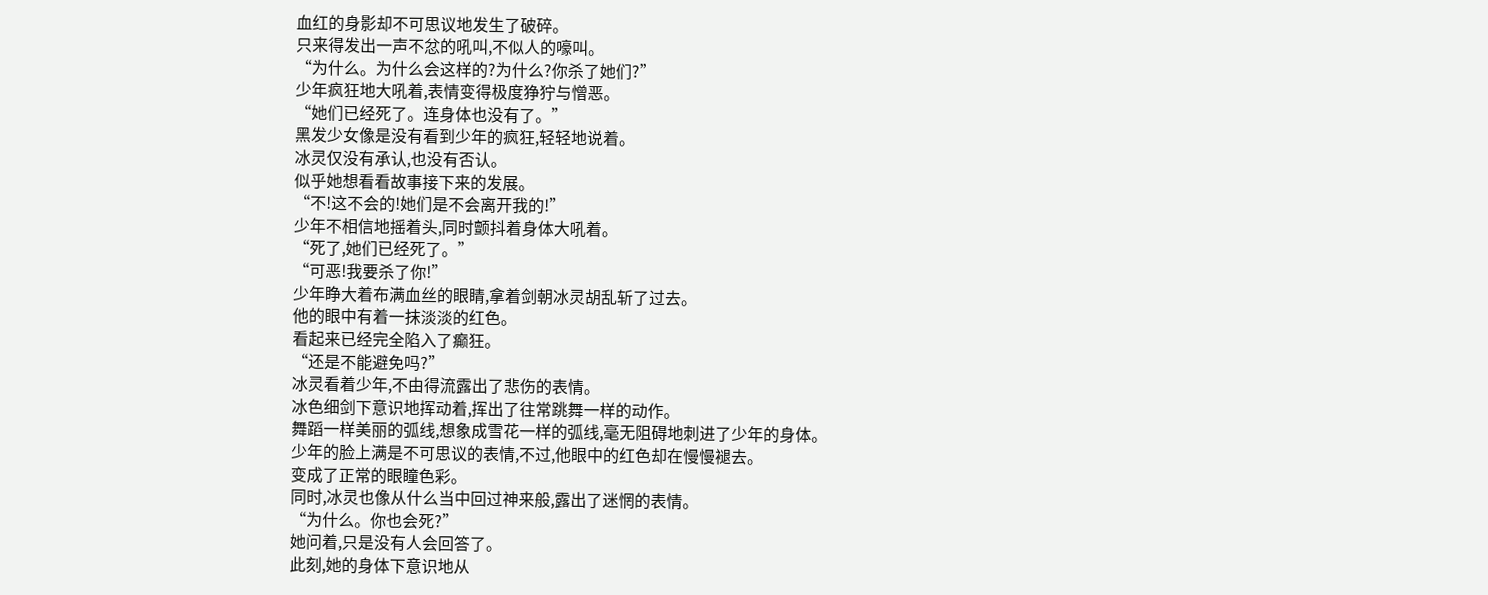血红的身影却不可思议地发生了破碎。
只来得发出一声不忿的吼叫,不似人的嚎叫。
“为什么。为什么会这样的?为什么?你杀了她们?”
少年疯狂地大吼着,表情变得极度狰狞与憎恶。
“她们已经死了。连身体也没有了。”
黑发少女像是没有看到少年的疯狂,轻轻地说着。
冰灵仅没有承认,也没有否认。
似乎她想看看故事接下来的发展。
“不!这不会的!她们是不会离开我的!”
少年不相信地摇着头,同时颤抖着身体大吼着。
“死了,她们已经死了。”
“可恶!我要杀了你!”
少年睁大着布满血丝的眼睛,拿着剑朝冰灵胡乱斩了过去。
他的眼中有着一抹淡淡的红色。
看起来已经完全陷入了癫狂。
“还是不能避免吗?”
冰灵看着少年,不由得流露出了悲伤的表情。
冰色细剑下意识地挥动着,挥出了往常跳舞一样的动作。
舞蹈一样美丽的弧线,想象成雪花一样的弧线,毫无阻碍地刺进了少年的身体。
少年的脸上满是不可思议的表情,不过,他眼中的红色却在慢慢褪去。
变成了正常的眼瞳色彩。
同时,冰灵也像从什么当中回过神来般,露出了迷惘的表情。
“为什么。你也会死?”
她问着,只是没有人会回答了。
此刻,她的身体下意识地从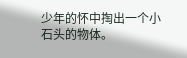少年的怀中掏出一个小石头的物体。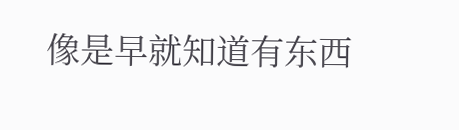像是早就知道有东西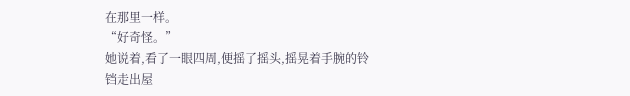在那里一样。
“好奇怪。”
她说着,看了一眼四周,便摇了摇头,摇晃着手腕的铃铛走出屋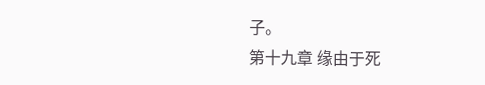子。
第十九章 缘由于死